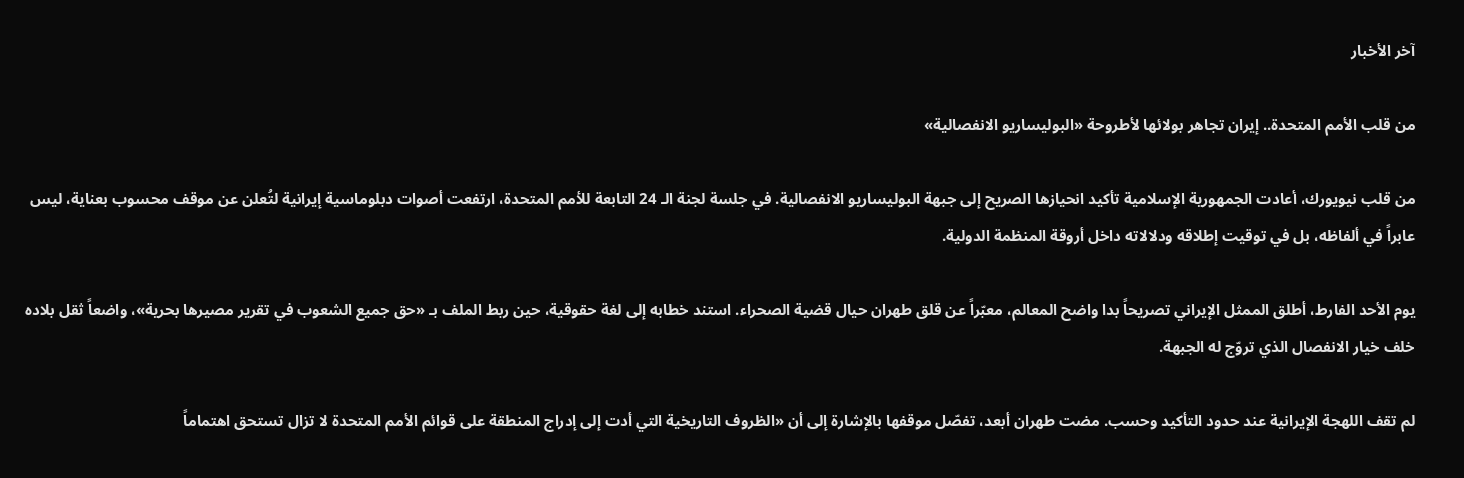آخر الأخبار

من قلب الأمم المتحدة.. إيران تجاهر بولائها لأطروحة «البوليساريو الانفصالية»

من قلب نيويورك، أعادت الجمهورية الإسلامية تأكيد انحيازها الصريح إلى جبهة البوليساريو الانفصالية. في جلسة لجنة الـ 24 التابعة للأمم المتحدة، ارتفعت أصوات دبلوماسية إيرانية لتُعلن عن موقف محسوب بعناية، ليس عابراً في ألفاظه، بل في توقيت إطلاقه ودلالاته داخل أروقة المنظمة الدولية.

يوم الأحد الفارط، أطلق الممثل الإيراني تصريحاً بدا واضح المعالم، معبّراً عن قلق طهران حيال قضية الصحراء. استند خطابه إلى لغة حقوقية، حين ربط الملف بـ «حق جميع الشعوب في تقرير مصيرها بحرية»، واضعاً ثقل بلاده خلف خيار الانفصال الذي تروّج له الجبهة.

لم تقف اللهجة الإيرانية عند حدود التأكيد وحسب. مضت طهران أبعد، تفصّل موقفها بالإشارة إلى أن «الظروف التاريخية التي أدت إلى إدراج المنطقة على قوائم الأمم المتحدة لا تزال تستحق اهتماماً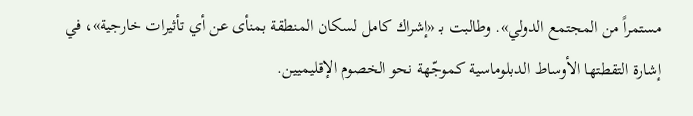مستمراً من المجتمع الدولي». وطالبت بـ «إشراك كامل لسكان المنطقة بمنأى عن أي تأثيرات خارجية»، في إشارة التقطتها الأوساط الدبلوماسية كموجّهة نحو الخصوم الإقليميين.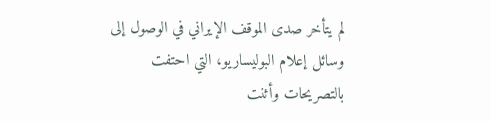لم يتأخر صدى الموقف الإيراني في الوصول إلى وسائل إعلام البوليساريو، التي احتفت بالتصريحات وأثنت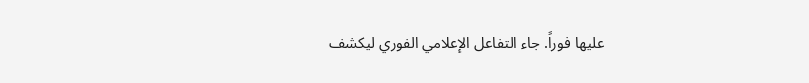عليها فوراً. جاء التفاعل الإعلامي الفوري ليكشف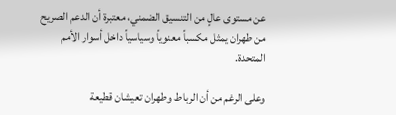عن مستوى عالٍ من التنسيق الضمني، معتبرة أن الدعم الصريح من طهران يمثل مكسباً معنوياً وسياسياً داخل أسوار الأمم المتحدة.

وعلى الرغم من أن الرباط وطهران تعيشان قطيعة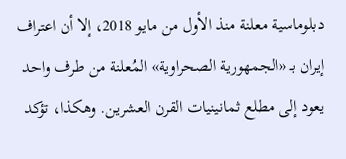دبلوماسية معلنة منذ الأول من مايو 2018، إلا أن اعتراف إيران بـ «الجمهورية الصحراوية» المُعلنة من طرف واحد يعود إلى مطلع ثمانينيات القرن العشرين. وهكذا، تؤكد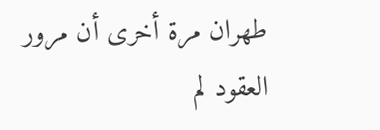طهران مرة أخرى أن مرور العقود لم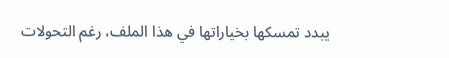يبدد تمسكها بخياراتها في هذا الملف، رغم التحولات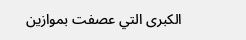الكبرى التي عصفت بموازين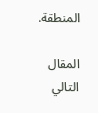المنطقة.

المقال التالي